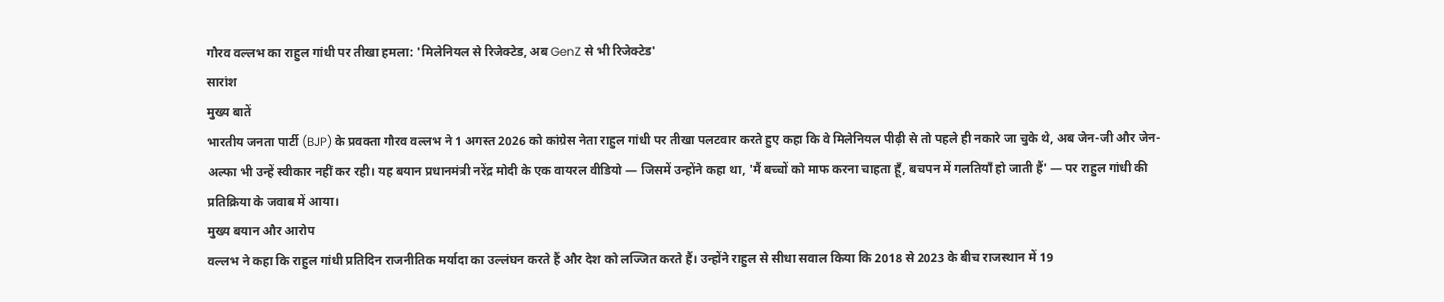गौरव वल्लभ का राहुल गांधी पर तीखा हमला: 'मिलेनियल से रिजेक्टेड, अब GenZ से भी रिजेक्टेड'
सारांश
मुख्य बातें
भारतीय जनता पार्टी (BJP) के प्रवक्ता गौरव वल्लभ ने 1 अगस्त 2026 को कांग्रेस नेता राहुल गांधी पर तीखा पलटवार करते हुए कहा कि वे मिलेनियल पीढ़ी से तो पहले ही नकारे जा चुके थे, अब जेन-जी और जेन-अल्फा भी उन्हें स्वीकार नहीं कर रही। यह बयान प्रधानमंत्री नरेंद्र मोदी के एक वायरल वीडियो — जिसमें उन्होंने कहा था, 'मैं बच्चों को माफ करना चाहता हूँ, बचपन में गलतियाँ हो जाती हैं' — पर राहुल गांधी की प्रतिक्रिया के जवाब में आया।
मुख्य बयान और आरोप
वल्लभ ने कहा कि राहुल गांधी प्रतिदिन राजनीतिक मर्यादा का उल्लंघन करते हैं और देश को लज्जित करते हैं। उन्होंने राहुल से सीधा सवाल किया कि 2018 से 2023 के बीच राजस्थान में 19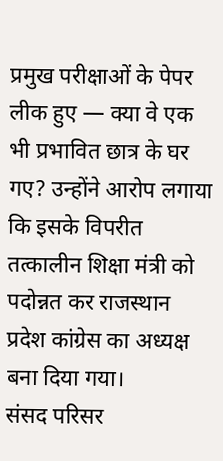प्रमुख परीक्षाओं के पेपर लीक हुए — क्या वे एक भी प्रभावित छात्र के घर गए? उन्होंने आरोप लगाया कि इसके विपरीत तत्कालीन शिक्षा मंत्री को पदोन्नत कर राजस्थान प्रदेश कांग्रेस का अध्यक्ष बना दिया गया।
संसद परिसर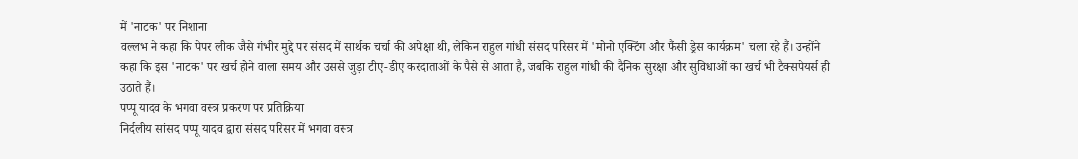में 'नाटक' पर निशाना
वल्लभ ने कहा कि पेपर लीक जैसे गंभीर मुद्दे पर संसद में सार्थक चर्चा की अपेक्षा थी, लेकिन राहुल गांधी संसद परिसर में 'मोनो एक्टिंग और फैंसी ड्रेस कार्यक्रम' चला रहे हैं। उन्होंने कहा कि इस 'नाटक' पर खर्च होने वाला समय और उससे जुड़ा टीए-डीए करदाताओं के पैसे से आता है, जबकि राहुल गांधी की दैनिक सुरक्षा और सुविधाओं का खर्च भी टैक्सपेयर्स ही उठाते हैं।
पप्पू यादव के भगवा वस्त्र प्रकरण पर प्रतिक्रिया
निर्दलीय सांसद पप्पू यादव द्वारा संसद परिसर में भगवा वस्त्र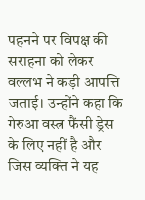पहनने पर विपक्ष की सराहना को लेकर वल्लभ ने कड़ी आपत्ति जताई। उन्होंने कहा कि गेरुआ वस्त्र फैंसी ड्रेस के लिए नहीं है और जिस व्यक्ति ने यह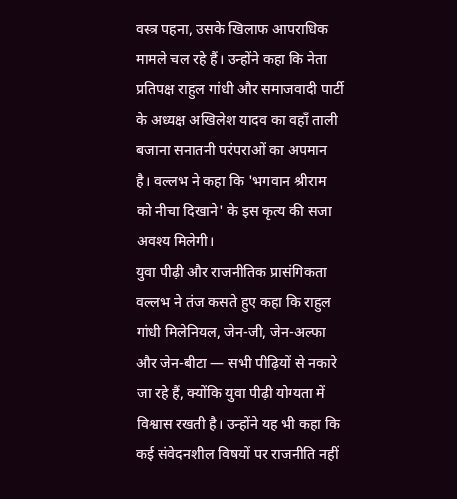वस्त्र पहना, उसके खिलाफ आपराधिक मामले चल रहे हैं। उन्होंने कहा कि नेता प्रतिपक्ष राहुल गांधी और समाजवादी पार्टी के अध्यक्ष अखिलेश यादव का वहाँ ताली बजाना सनातनी परंपराओं का अपमान है। वल्लभ ने कहा कि 'भगवान श्रीराम को नीचा दिखाने' के इस कृत्य की सजा अवश्य मिलेगी।
युवा पीढ़ी और राजनीतिक प्रासंगिकता
वल्लभ ने तंज कसते हुए कहा कि राहुल गांधी मिलेनियल, जेन-जी, जेन-अल्फा और जेन-बीटा — सभी पीढ़ियों से नकारे जा रहे हैं, क्योंकि युवा पीढ़ी योग्यता में विश्वास रखती है। उन्होंने यह भी कहा कि कई संवेदनशील विषयों पर राजनीति नहीं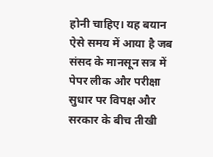होनी चाहिए। यह बयान ऐसे समय में आया है जब संसद के मानसून सत्र में पेपर लीक और परीक्षा सुधार पर विपक्ष और सरकार के बीच तीखी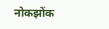नोकझोंक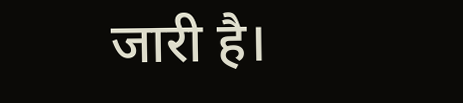जारी है।